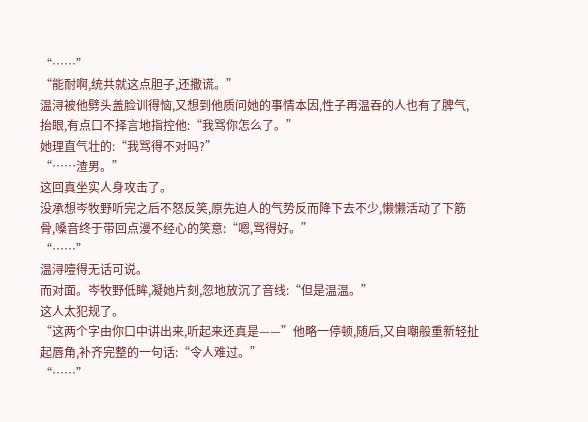“……”
“能耐啊,统共就这点胆子,还撒谎。”
温浔被他劈头盖脸训得恼,又想到他质问她的事情本因,性子再温吞的人也有了脾气,抬眼,有点口不择言地指控他:“我骂你怎么了。”
她理直气壮的:“我骂得不对吗?”
“……渣男。”
这回真坐实人身攻击了。
没承想岑牧野听完之后不怒反笑,原先迫人的气势反而降下去不少,懒懒活动了下筋骨,嗓音终于带回点漫不经心的笑意:“嗯,骂得好。”
“……”
温浔噎得无话可说。
而对面。岑牧野低眸,凝她片刻,忽地放沉了音线:“但是温温。”
这人太犯规了。
“这两个字由你口中讲出来,听起来还真是——”他略一停顿,随后,又自嘲般重新轻扯起唇角,补齐完整的一句话:“令人难过。”
“……”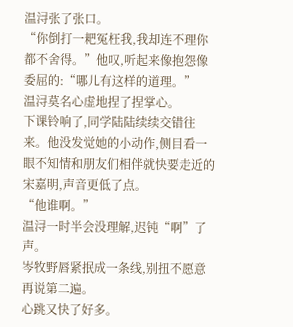温浔张了张口。
“你倒打一耙冤枉我,我却连不理你都不舍得。”他叹,听起来像抱怨像委屈的:“哪儿有这样的道理。”
温浔莫名心虚地捏了捏掌心。
下课铃响了,同学陆陆续续交错往来。他没发觉她的小动作,侧目看一眼不知情和朋友们相伴就快要走近的宋嘉明,声音更低了点。
“他谁啊。”
温浔一时半会没理解,迟钝“啊”了声。
岑牧野唇紧抿成一条线,别扭不愿意再说第二遍。
心跳又快了好多。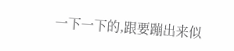一下一下的,跟要蹦出来似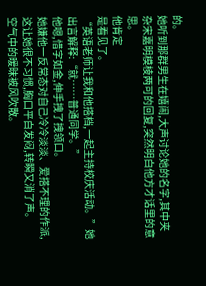的。
她听到那群男生在嬉闹,大声讨论她的名字,其中夹杂宋嘉明模棱两可的回复,突然明白他方才话里的意思。
他肯定
是看见了。
“英语老师让我和他搭档,一起主持校庆活动。”她出言解释:“就……普通同学。”
他嗯,惜字如金,伸手拽了拽领口。
她嫌他一反常态对自己冷冷淡淡、爱搭不理的作派,这让她很不习惯,胸口平白发闷,转瞬又消了声。
空气中的暧昧被风吹散。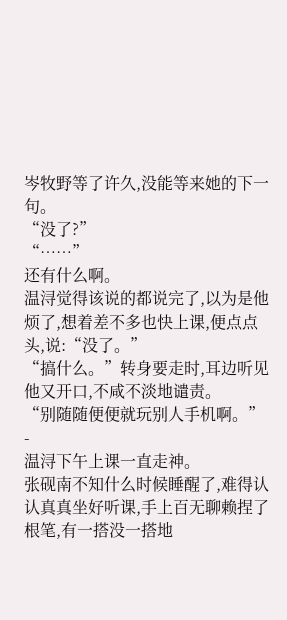岑牧野等了许久,没能等来她的下一句。
“没了?”
“……”
还有什么啊。
温浔觉得该说的都说完了,以为是他烦了,想着差不多也快上课,便点点头,说:“没了。”
“搞什么。”转身要走时,耳边听见他又开口,不咸不淡地谴责。
“别随随便便就玩别人手机啊。”
-
温浔下午上课一直走神。
张砚南不知什么时候睡醒了,难得认认真真坐好听课,手上百无聊赖捏了根笔,有一搭没一搭地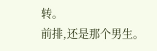转。
前排,还是那个男生。